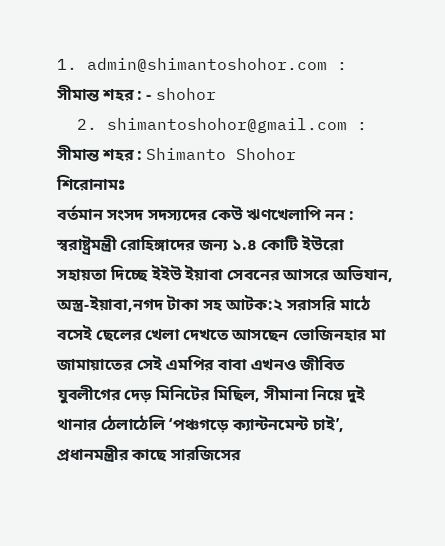1. admin@shimantoshohor.com : সীমান্ত শহর : - shohor
  2. shimantoshohor@gmail.com : সীমান্ত শহর : Shimanto Shohor
শিরোনামঃ
বর্তমান সংসদ সদস্যদের কেউ ঋণখেলাপি নন : স্বরাষ্ট্রমন্ত্রী রোহিঙ্গাদের জন্য ১.৪ কোটি ইউরো সহায়তা দিচ্ছে ইইউ ইয়াবা সেবনের আসরে অভিযান, অস্ত্র-ইয়াবা,নগদ টাকা সহ আটক:২ সরাসরি মাঠে বসেই ছেলের খেলা দেখতে আসছেন ভোজিনহার মা জামায়াতের সেই এমপির বাবা এখনও জীবিত যুবলীগের দেড় মিনিটের মিছিল, সীমানা নিয়ে দুই থানার ঠেলাঠেলি ‘পঞ্চগড়ে ক্যান্টনমেন্ট চাই’, প্রধানমন্ত্রীর কাছে সারজিসের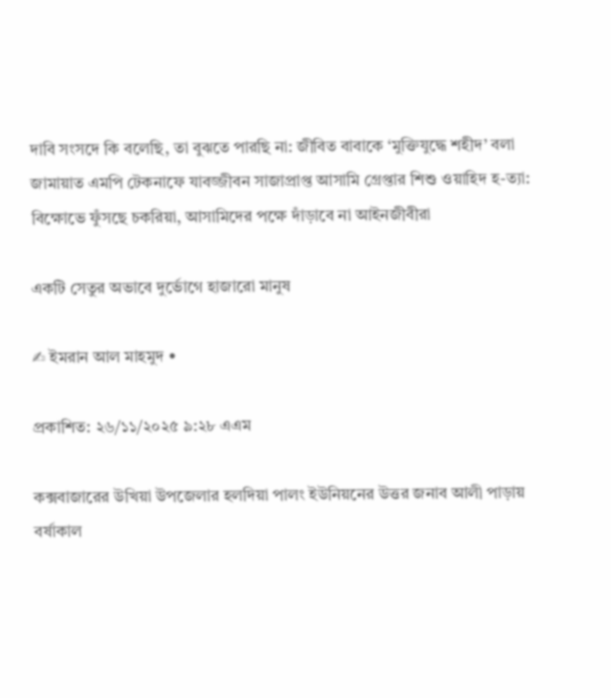দাবি সংসদে কি বলেছি, তা বুঝতে পারছি না: জীবিত বাবাকে ‘মুক্তিযুদ্ধে শহীদ’ বলা জামায়াত এমপি টেকনাফে যাবজ্জীবন সাজাপ্রাপ্ত আসামি গ্রেপ্তার শিশু ওয়াহিদ হ-ত্যা: বিক্ষোভে ফুঁসছে চকরিয়া, আসামিদের পক্ষে দাঁড়াবে না আইনজীবীরা

একটি সেতুর অভাবে দুর্ভোগে হাজারো মানুষ

✍ ইমরান আল মাহমুদ •

প্রকাশিত: ২৬/১১/২০২৫ ৯:২৮ এএম

কক্সবাজারের উখিয়া উপজেলার হলদিয়া পালং ইউনিয়নের উত্তর জনাব আলী পাড়ায় বর্ষাকাল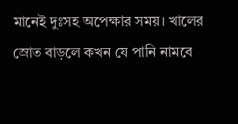মানেই দুঃসহ অপেক্ষার সময়। খালের স্রোত বাড়লে কখন যে পানি নামবে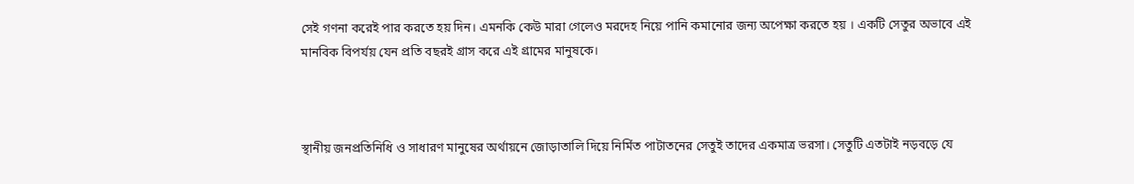সেই গণনা করেই পার করতে হয় দিন। এমনকি কেউ মারা গেলেও মরদেহ নিয়ে পানি কমানোর জন্য অপেক্ষা করতে হয় । একটি সেতুর অভাবে এই মানবিক বিপর্যয় যেন প্রতি বছরই গ্রাস করে এই গ্রামের মানুষকে।



স্থানীয় জনপ্রতিনিধি ও সাধারণ মানুষের অর্থায়নে জোড়াতালি দিয়ে নির্মিত পাটাতনের সেতুই তাদের একমাত্র ভরসা। সেতুটি এতটাই নড়বড়ে যে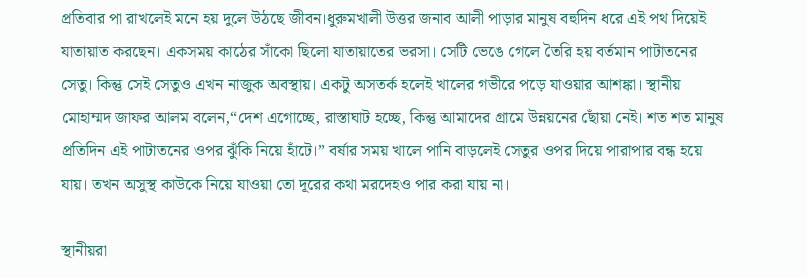প্রতিবার পা রাখলেই মনে হয় দুলে উঠছে জীবন।ধুরুমখালী উত্তর জনাব আলী পাড়ার মানুষ বহুদিন ধরে এই পথ দিয়েই যাতায়াত করছেন। একসময় কাঠের সাঁকো ছিলো যাতায়াতের ভরসা। সেটি ভেঙে গেলে তৈরি হয় বর্তমান পাটাতনের সেতু। কিন্তু সেই সেতুও এখন নাজুক অবস্থায়। একটু অসতর্ক হলেই খালের গভীরে পড়ে যাওয়ার আশঙ্কা। স্থানীয় মোহাম্মদ জাফর আলম বলেন,“দেশ এগোচ্ছে, রাস্তাঘাট হচ্ছে, কিন্তু আমাদের গ্রামে উন্নয়নের ছোঁয়া নেই। শত শত মানুষ প্রতিদিন এই পাটাতনের ওপর ঝুঁকি নিয়ে হাঁটে।” বর্ষার সময় খালে পানি বাড়লেই সেতুর ওপর দিয়ে পারাপার বন্ধ হয়ে যায়। তখন অসুস্থ কাউকে নিয়ে যাওয়া তো দূরের কথা মরদেহও পার করা যায় না।

স্থানীয়রা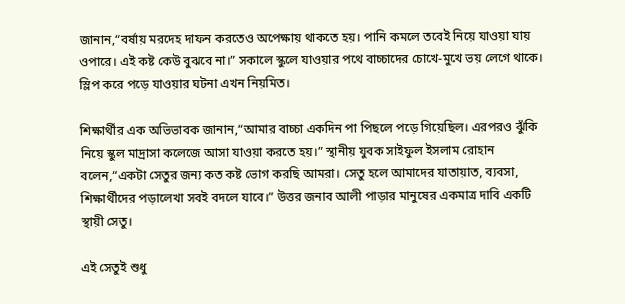জানান,“বর্ষায় মরদেহ দাফন করতেও অপেক্ষায় থাকতে হয়। পানি কমলে তবেই নিয়ে যাওয়া যায় ওপারে। এই কষ্ট কেউ বুঝবে না।” সকালে স্কুলে যাওয়ার পথে বাচ্চাদের চোখে-মুখে ভয় লেগে থাকে। স্লিপ করে পড়ে যাওয়ার ঘটনা এখন নিয়মিত।

শিক্ষার্থীর এক অভিভাবক জানান,“আমার বাচ্চা একদিন পা পিছলে পড়ে গিয়েছিল। এরপরও ঝুঁকি নিয়ে স্কুল মাদ্রাসা কলেজে আসা যাওয়া করতে হয়।” স্থানীয় যুবক সাইফুল ইসলাম রোহান বলেন,“একটা সেতুর জন্য কত কষ্ট ভোগ করছি আমরা। সেতু হলে আমাদের যাতায়াত, ব্যবসা, শিক্ষার্থীদের পড়ালেখা সবই বদলে যাবে।” উত্তর জনাব আলী পাড়ার মানুষের একমাত্র দাবি একটি স্থায়ী সেতু।

এই সেতুই শুধু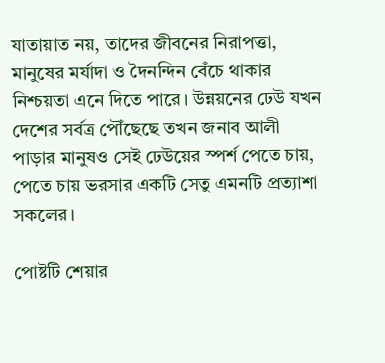যাতায়াত নয়, তাদের জীবনের নিরাপত্তা, মানুষের মর্যাদা ও দৈনন্দিন বেঁচে থাকার নিশ্চয়তা এনে দিতে পারে। উন্নয়নের ঢেউ যখন দেশের সর্বত্র পৌঁছেছে তখন জনাব আলী পাড়ার মানুষও সেই ঢেউয়ের স্পর্শ পেতে চায়, পেতে চায় ভরসার একটি সেতু এমনটি প্রত্যাশা সকলের।

পোষ্টটি শেয়ার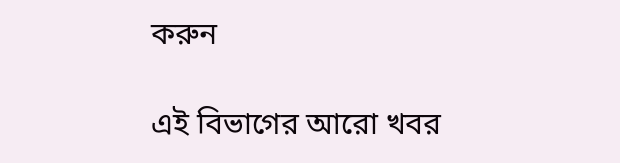করুন

এই বিভাগের আরো খবর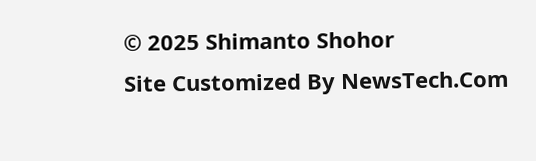© 2025 Shimanto Shohor
Site Customized By NewsTech.Com